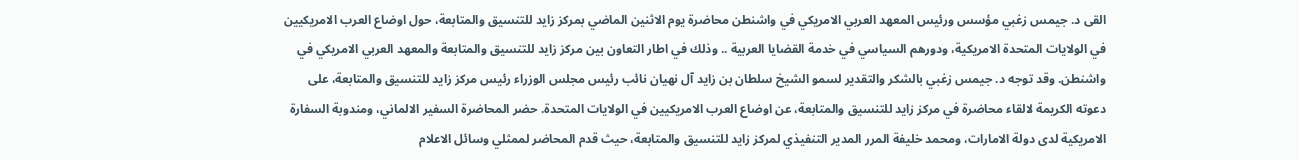القى د. جيمس زغبي مؤسس ورئيس المعهد العربي الامريكي في واشنطن محاضرة يوم الاثنين الماضي بمركز زايد للتنسيق والمتابعة، حول اوضاع العرب الامريكيين في الولايات المتحدة الامريكية، ودورهم السياسي في خدمة القضايا العربية .. وذلك في اطار التعاون بين مركز زايد للتنسيق والمتابعة والمعهد العربي الامريكي في واشنطن. وقد توجه د. جيمس زغبي بالشكر والتقدير لسمو الشيخ سلطان بن زايد آل نهيان نائب رئيس مجلس الوزراء رئيس مركز زايد للتنسيق والمتابعة، على دعوته الكريمة لالقاء محاضرة في مركز زايد للتنسيق والمتابعة، عن اوضاع العرب الامريكيين في الولايات المتحدة. حضر المحاضرة السفير الالماني، ومندوبة السفارة الامريكية لدى دولة الامارات، ومحمد خليفة المرر المدير التنفيذي لمركز زايد للتنسيق والمتابعة، حيث قدم المحاضر لممثلي وسائل الاعلام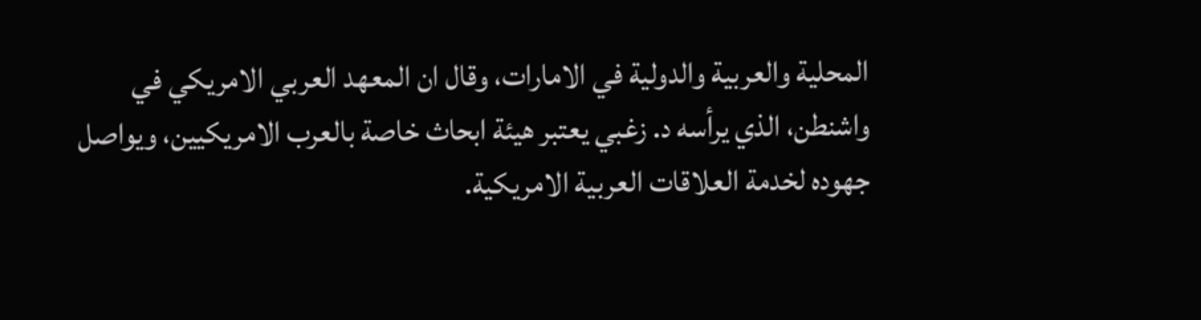المحلية والعربية والدولية في الامارات، وقال ان المعهد العربي الامريكي في واشنطن، الذي يرأسه د. زغبي يعتبر هيئة ابحاث خاصة بالعرب الامريكيين، ويواصل جهوده لخدمة العلاقات العربية الامريكية.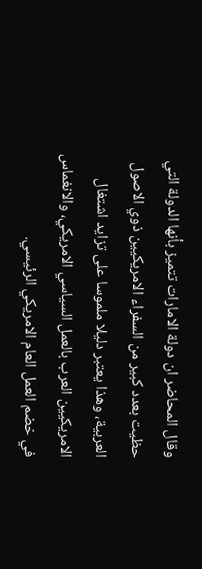وقال المحاضر ان دولة الامارات تتميز بأنها الدولة التي حظيت بعدد كبير من السفراء الامريكيين ذوي الاصول العربية، وهذا يعتبر دليلا ملموسا على تزايد اشتغال الامريكيين العرب بالعمل السياسي الامريكي، والانغماس في خضم العمل العام الامريكي الرئيسي.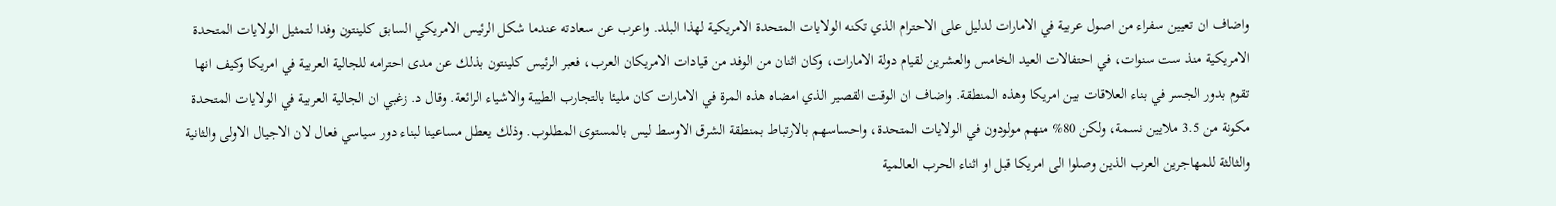واضاف ان تعيين سفراء من اصول عربية في الامارات لدليل على الاحترام الذي تكنه الولايات المتحدة الامريكية لهذا البلد. واعرب عن سعادته عندما شكل الرئيس الامريكي السابق كلينتون وفدا لتمثيل الولايات المتحدة الامريكية منذ ست سنوات، في احتفالات العيد الخامس والعشرين لقيام دولة الامارات، وكان اثنان من الوفد من قيادات الامريكان العرب، فعبر الرئيس كلينتون بذلك عن مدى احترامه للجالية العربية في امريكا وكيف انها تقوم بدور الجسر في بناء العلاقات بين امريكا وهذه المنطقة. واضاف ان الوقت القصير الذي امضاه هذه المرة في الامارات كان مليئا بالتجارب الطيبة والاشياء الرائعة. وقال د. زغبي ان الجالية العربية في الولايات المتحدة مكونة من 3.5 ملايين نسمة، ولكن 80% منهم مولودون في الولايات المتحدة، واحساسهم بالارتباط بمنطقة الشرق الاوسط ليس بالمستوى المطلوب. وذلك يعطل مساعينا لبناء دور سياسي فعال لان الاجيال الاولى والثانية والثالثة للمهاجرين العرب الذين وصلوا الى امريكا قبل او اثناء الحرب العالمية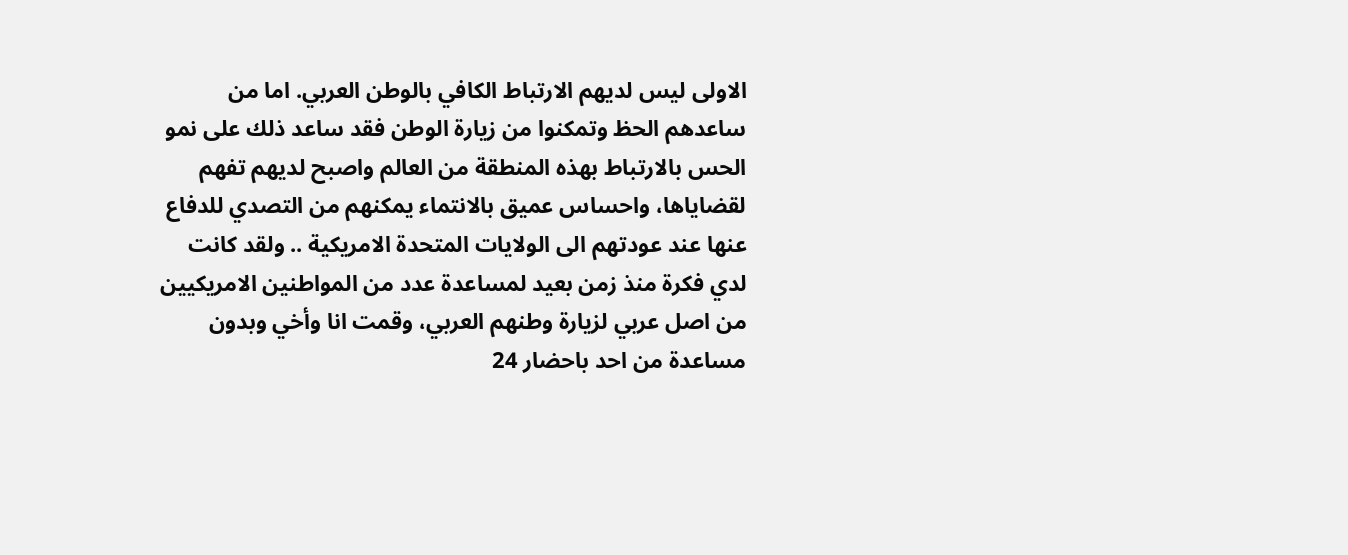الاولى ليس لديهم الارتباط الكافي بالوطن العربي. اما من ساعدهم الحظ وتمكنوا من زيارة الوطن فقد ساعد ذلك على نمو الحس بالارتباط بهذه المنطقة من العالم واصبح لديهم تفهم لقضاياها، واحساس عميق بالانتماء يمكنهم من التصدي للدفاع عنها عند عودتهم الى الولايات المتحدة الامريكية .. ولقد كانت لدي فكرة منذ زمن بعيد لمساعدة عدد من المواطنين الامريكيين من اصل عربي لزيارة وطنهم العربي، وقمت انا وأخي وبدون مساعدة من احد باحضار 24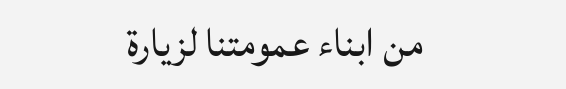من ابناء عمومتنا لزيارة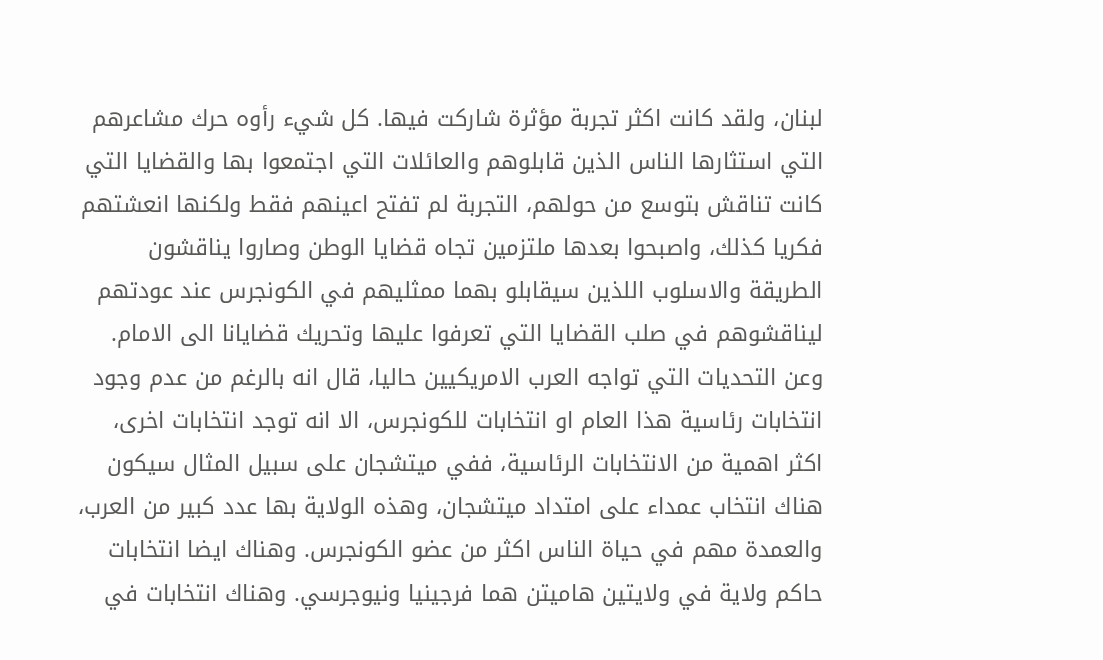لبنان، ولقد كانت اكثر تجربة مؤثرة شاركت فيها. كل شيء رأوه حرك مشاعرهم التي استثارها الناس الذين قابلوهم والعائلات التي اجتمعوا بها والقضايا التي كانت تناقش بتوسع من حولهم، التجربة لم تفتح اعينهم فقط ولكنها انعشتهم فكريا كذلك، واصبحوا بعدها ملتزمين تجاه قضايا الوطن وصاروا يناقشون الطريقة والاسلوب اللذين سيقابلو بهما ممثليهم في الكونجرس عند عودتهم ليناقشوهم في صلب القضايا التي تعرفوا عليها وتحريك قضايانا الى الامام. وعن التحديات التي تواجه العرب الامريكيين حاليا، قال انه بالرغم من عدم وجود انتخابات رئاسية هذا العام او انتخابات للكونجرس، الا انه توجد انتخابات اخرى، اكثر اهمية من الانتخابات الرئاسية، ففي ميتشجان على سبيل المثال سيكون هناك انتخاب عمداء على امتداد ميتشجان، وهذه الولاية بها عدد كبير من العرب، والعمدة مهم في حياة الناس اكثر من عضو الكونجرس. وهناك ايضا انتخابات حاكم ولاية في ولايتين هاميتن هما فرجينيا ونيوجرسي. وهناك انتخابات في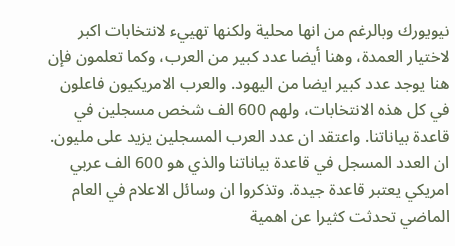نيويورك وبالرغم من انها محلية ولكنها تهييء لانتخابات اكبر لاختيار العمدة، وهنا أيضا عدد كبير من العرب، وكما تعلمون فإن هنا يوجد عدد كبير ايضا من اليهود. والعرب الامريكيون فاعلون في كل هذه الانتخابات، ولهم 600 الف شخص مسجلين في قاعدة بياناتنا. واعتقد ان عدد العرب المسجلين يزيد على مليون. ان العدد المسجل في قاعدة بياناتنا والذي هو 600 الف عربي امريكي يعتبر قاعدة جيدة. وتذكروا ان وسائل الاعلام في العام الماضي تحدثت كثيرا عن اهمية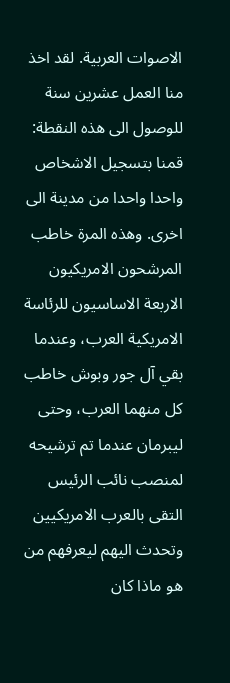الاصوات العربية. لقد اخذ منا العمل عشرين سنة للوصول الى هذه النقطة: قمنا بتسجيل الاشخاص واحدا واحدا من مدينة الى اخرى. وهذه المرة خاطب المرشحون الامريكيون الاربعة الاساسيون للرئاسة الامريكية العرب، وعندما بقي آل جور وبوش خاطب كل منهما العرب، وحتى ليبرمان عندما تم ترشيحه لمنصب نائب الرئيس التقى بالعرب الامريكيين وتحدث اليهم ليعرفهم من هو ماذا كان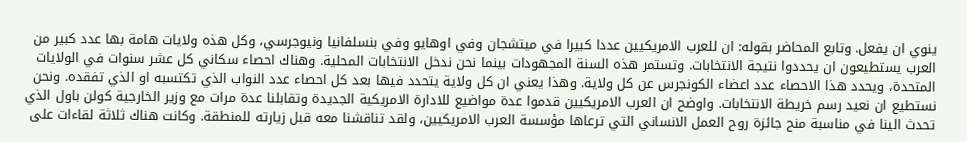ينوي ان يفعل. وتابع المحاضر بقوله: ان للعرب الامريكيين عددا كبيرا في ميتشجان وفي اوهايو وفي بنسلفانيا ونيوجرسي، وكل هذه ولايات هامة بها عدد كبير من العرب يستطيعون ان يحددوا نتيجة الانتخابات. وتستمر هذه السنة المجهودات بينما نحن ندخل الانتخابات المحلية. وهناك احصاء سكاني كل عشر سنوات في الولايات المتحدة، ويحدد هذا الاحصاء عدد اعضاء الكونجرس عن كل ولاية. وهذا يعني ان كل ولاية يتحدد فيها بعد كل احصاء عدد النواب الذي تكتسبه او الذي تفقده. ونحن نستطيع ان نعيد رسم خريطة الانتخابات. واوضح ان العرب الامريكيين قدموا عدة مواضيع للادارة الامريكية الجديدة وتقابلنا عدة مرات مع وزير الخارجية كولن باول الذي تحدث الينا في مناسبة منح جائزة روح العمل الانساني التي ترعاها مؤسسة العرب الامريكيين، ولقد تناقشنا معه قبل زيارته للمنطقة. وكانت هناك ثلاثة لقاءات على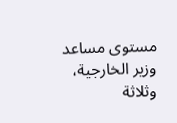مستوى مساعد وزير الخارجية، وثلاثة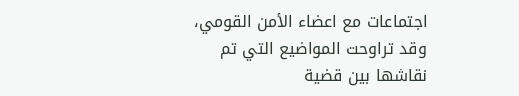اجتماعات مع اعضاء الأمن القومي، وقد تراوحت المواضيع التي تم نقاشها بين قضية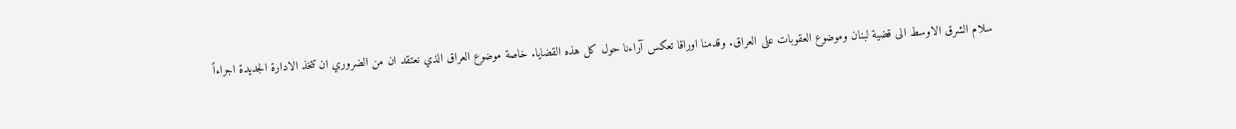سلام الشرق الاوسط الى قضية لبنان وموضوع العقوبات على العراق. وقدمنا اوراقا تعكس آراءنا حول كل هذه القضايا. خاصة موضوع العراق الذي نعتقد ان من الضروري ان تتخذ الادارة الجديدة اجراءاً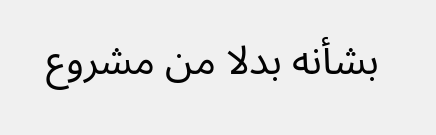بشأنه بدلا من مشروع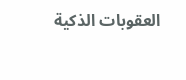العقوبات الذكية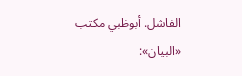الفاشل. أبوظبي مكتب «البيان»: